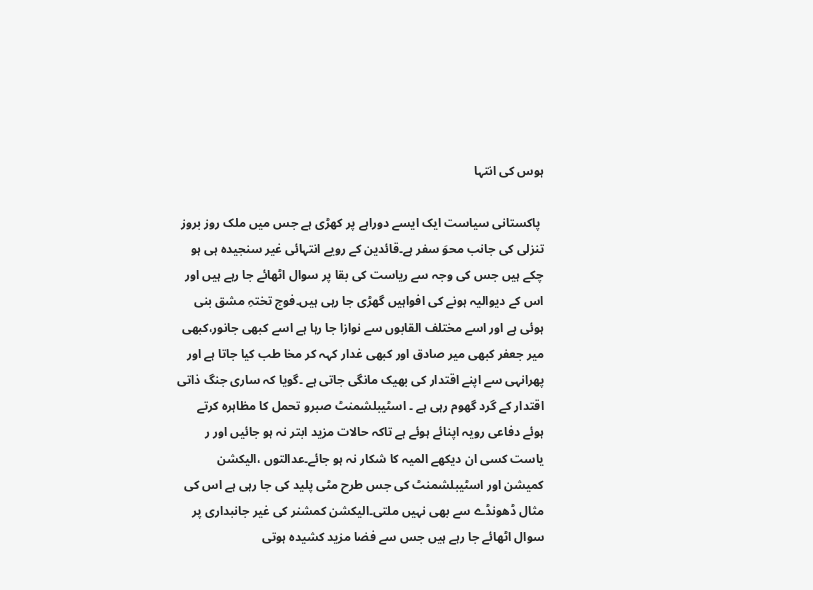ہوس کی انتہا

 پاکستانی سیاست ایک ایسے دوراہے پر کھڑی ہے جس میں ملک روز بروز تنزلی کی جانب محوَ سفر ہے۔قائدین کے رویے انتہائی غیر سنجیدہ ہی ہو چکے ہیں جس کی وجہ سے ریاست کی بقا پر سوال اٹھائے جا رہے ہیں اور اس کے دیوالیہ ہونے کی افواہیں گھڑی جا رہی ہیں۔فوج تختہِ مشق بنی ہوئی ہے اور اسے مختلف القابوں سے نوازا جا رہا ہے اسے کبھی جانور،کبھی میر جعفر کبھی میر صادق اور کبھی غدار کہہ کر مخا طب کیا جاتا ہے اور پھرانہی سے اپنے اقتدار کی بھیک مانگی جاتی ہے ۔گویا کہ ساری جنگ ذاتی اقتدار کے گرد گھوم رہی ہے ۔ اسٹیبلشمنٹ صبرو تحمل کا مظاہرہ کرتے ہوئے دفاعی رویہ اپنائے ہوئے ہے تاکہ حالات مزید ابتر نہ ہو جائیں اور ر یاست کسی ان دیکھے المیہ کا شکار نہ ہو جائے۔عدالتوں ،الیکشن کمیشن اور اسٹیبلشمنٹ کی جس طرح مٹی پلید کی جا رہی ہے اس کی مثال ڈھونڈے سے بھی نہیں ملتی۔الیکشن کمشنر کی غیر جانبداری پر سوال اٹھائے جا رہے ہیں جس سے فضا مزید کشیدہ ہوتی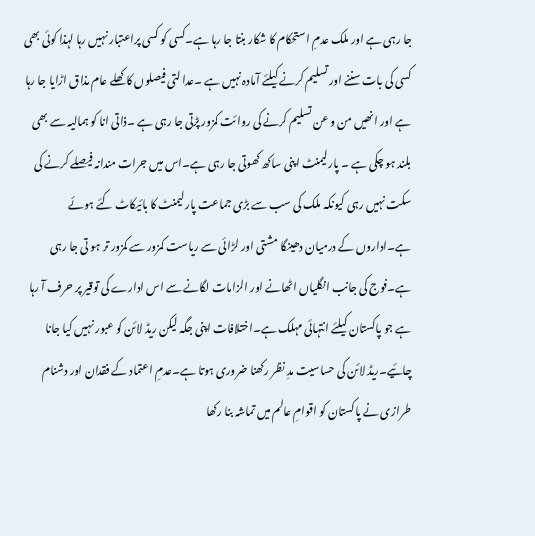جا رہی ہے اور ملک عدمِ استحکام کا شکار بنتا جا رہا ہے۔کسی کو کسی پراعتبار نہیں رہا لہذا کوئی بھی کسی کی بات سننے اور تسلیم کرنے کیلئے آمادہ نہیں ہے ۔عدا لتی فیصلوں کا کھلے عام مذاق اڑایا جا رہا ہے اور انھیں من و عن تسلیم کرنے کی روائت کمزور پڑتی جا رہی ہے ۔ذاتی انا کو ہمالیہ سے بھی بلند ہو چکی ہے ۔ پارلیمنٹ اپنی ساکھ کھوتی جا رہی ہے۔اس میں جرات مندانہ فیصلے کرنے کی سکت نہیں رہی کیونکہ ملک کی سب سے بڑی جماعت پارلیمنٹ کا بائیکاٹ کئے ہوئے ہے۔اداروں کے درمیان دھینگا مشتی اور لڑائی سے ریاست کمزور سے کمزور تر ہو تی جا رہی ہے۔فوج کی جانب انگلیاں اٹھانے اور الزامات لگانے سے اس ادارے کی توقیر پر حرف آ رہا ہے جو پاکستان کیلئے انتہائی مہلک ہے۔اختلافات اپنی جگہ لیکن ریڈ لائن کو عبور نہیں کیا جانا چائیے۔ریڈ لائن کی حساسیت مدِ نظر رکھنا ضروری ہوتا ہے۔عدمِ اعتماد کے فقدان اور دشنام طرازی نے پاکستان کو اقوامِ عالم میں تماشہ بنا رکھا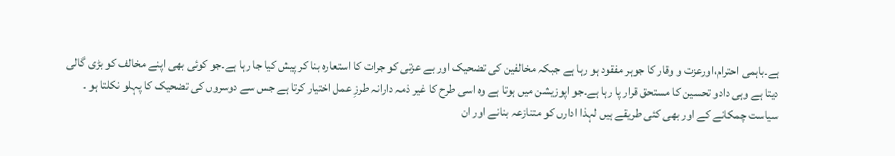ہے۔باہمی احترام،اورعزت و وقار کا جوہر مفقود ہو رہا ہے جبکہ مخالفین کی تضحیک اور بے عزتی کو جرات کا استعارہ بنا کر پیش کیا جا رہا ہے۔جو کوئی بھی اپنے مخالف کو بڑی گالی دیتا ہے وہی دادو تحسین کا مستحق قرار پا رہا ہے۔جو اپوزیشن میں ہوتا ہے وہ اسی طرح کا غیر ذمہ دارانہ طرزِ عمل اختیار کرتا ہے جس سے دوسروں کی تضحیک کا پہلو نکلتا ہو ۔ سیاست چمکانے کے اور بھی کئی طریقے ہیں لہذا ادارں کو متنازعہ بنانے اور ان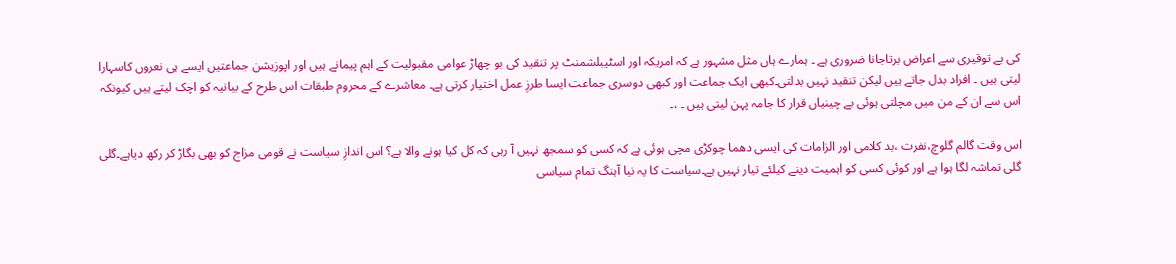کی بے توقیری سے اعراض برتاجانا ضروری ہے ۔ ہمارے ہاں مثل مشہور ہے کہ امریکہ اور اسٹیبلشمنٹ پر تنقید کی بو چھاڑ عوامی مقبولیت کے اہم پیمانے ہیں اور اپوزیشن جماعتیں ایسے ہی نعروں کاسہارا لیتی ہیں ۔ افراد بدل جاتے ہیں لیکن تنقید نہیں بدلتی۔کبھی ایک جماعت اور کبھی دوسری جماعت ایسا طرزِ عمل اختیار کرتی ہے۔ معاشرے کے محروم طبقات اس طرح کے بیانیہ کو اچک لیتے ہیں کیونکہ اس سے ان کے من میں مچلتی ہوئی بے چینیاں قرار کا جامہ پہن لیتی ہیں ۔ ،۔

اس وقت گالم گلوچ،نفرت ،بد کلامی اور الزامات کی ایسی دھما چوکڑی مچی ہوئی ہے کہ کسی کو سمجھ نہیں آ رہی کہ کل کیا ہونے والا ہے؟ اس اندازِ سیاست نے قومی مزاج کو بھی بگاڑ کر رکھ دیاہے۔گلی گلی تماشہ لگا ہوا ہے اور کوئی کسی کو اہمیت دینے کیلئے تیار نہیں ہے۔سیاست کا یہ نیا آہنگ تمام سیاسی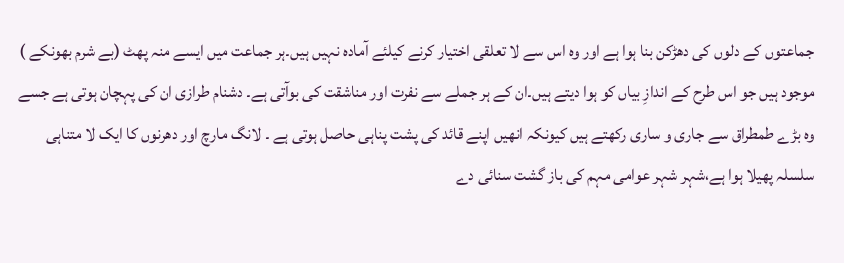جماعتوں کے دلوں کی دھڑکن بنا ہوا ہے اور وہ اس سے لا تعلقی اختیار کرنے کیلئے آمادہ نہیں ہیں۔ہر جماعت میں ایسے منہ پھٹ (بے شرم بھونکے ) موجود ہیں جو اس طرح کے اندازِ بیاں کو ہوا دیتے ہیں۔ان کے ہر جملے سے نفرت اور مناشقت کی بوآتی ہے۔ دشنام طرازی ان کی پہچان ہوتی ہے جسے وہ بڑے طمطراق سے جاری و ساری رکھتے ہیں کیونکہ انھیں اپنے قائد کی پشت پناہی حاصل ہوتی ہے ۔ لانگ مارچ اور دھرنوں کا ایک لا متناہی سلسلہ پھیلا ہوا ہے،شہر شہر عوامی مہم کی باز گشت سنائی دے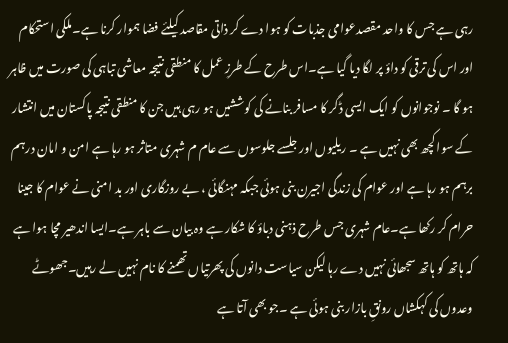رہی ہے جس کا واحد مقصدعوامی جذبات کو ہوا دے کر ذاتی مقاصد کیلئے فضا ہموار کرنا ہے۔ملکی استحکام اور اس کی ترقی کو داؤ پر لگا دیا گیا ہے۔اس طرح کے طرزِ عمل کا منطقی نتیجہ معاشی تباہی کی صورت میں ظاہر ہو گا ۔ نوجوانوں کو ایک ایسی ڈگر کا مسافر بنانے کی کوششیں ہو رہی ہیں جن کا منطقی نتیجہ پاکستان میں انتشار کے سوا کچھ بھی نہیں ہے ۔ ریلیوں اور جلسے جلوسوں سے عام م شہری متاثر ہو رہا ہے امن و امان درہم برہم ہو رہا ہے اور عوام کی زندگی اجیرن بنی ہوئی جبکہ مہنگائی ، بے روزگاری اور بد امنی نے عوام کا جینا حرام کر رکھا ہے۔عام شہری جس طرح ذہنی دباؤ کا شکار ہے وہ بیان سے باہر ہے۔ایسا اندھیر مچا ہوا ہے کہ ہاتھ کو ہاتھ سجھائی نہیں دے رہا لیکن سیاست دانوں کی پھرتیاں تھمنے کا نام نہیں لے رہیں۔جھوٹے وعدوں کی کہکشاں رونقِ بازار بنی ہوئی ہے ۔جو بھی آتا ہے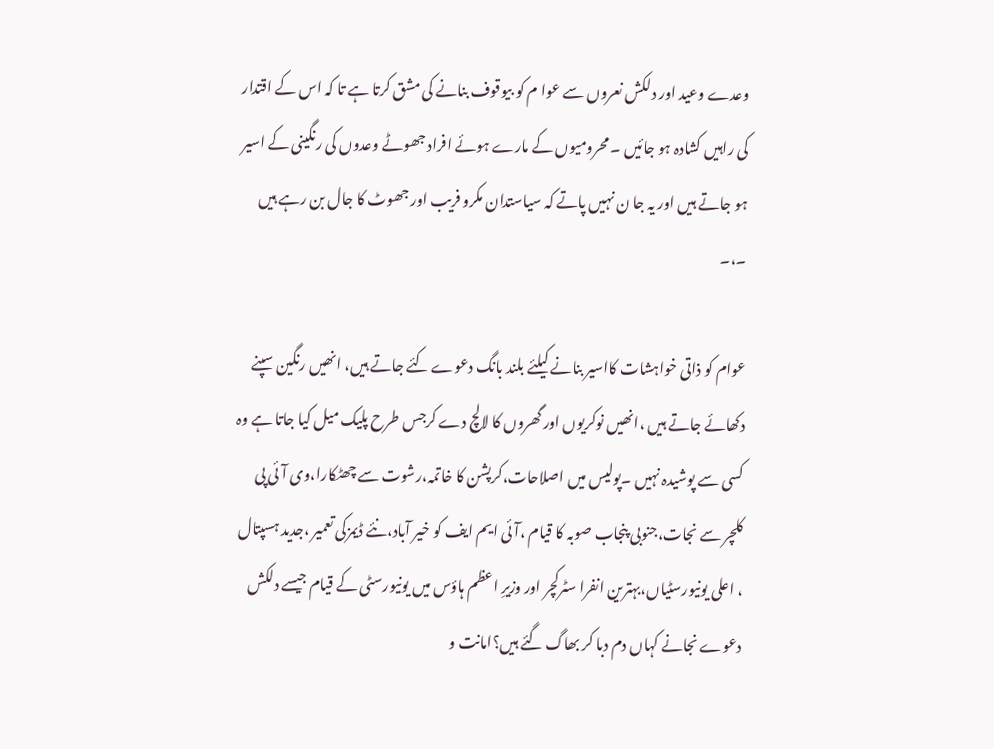وعدے وعید اور دلکش نعروں سے عوا م کو بیوقوف بنانے کی مشق کرتا ہے تا کہ اس کے اقتدار کی راہیں کشادہ ہو جائیں ۔ محرومیوں کے مارے ہوئے افراد جھوٹے وعدوں کی رنگینی کے اسیر ہو جاتے ہیں اور یہ جا ن نہیں پاتے کہ سیاستدان مکرو فریب اور جھوٹ کا جال بن رہے ہیں ۔،۔

عوام کو ذاتی خواہشات کااسیر بنانے کیلئے بلند بانگ دعوے کئے جاتے ہیں، انھیں رنگین سپنے دکھائے جاتے ہیں ،انھیں نوکریوں اور گھروں کا لالچ دے کرجس طرح پلیک میل کیا جاتا ہے وہ کسی سے پوشیدہ نہیں ۔پولیس میں اصلاحات،کرپشن کا خاتمہ،رشوت سے چھٹکارا،وی آئی پی کلچر سے نجات،جنوبی پنجاب صوبہ کا قیام ،آئی ایم ایف کو خیر آباد،نئے ڈیمزکی تعمیر ،جدید ہسپتال ، اعلی یونیورسٹیاں،بہترین انفرا سٹرکچر اور وزیرِ اعظم ہاؤس میں یونیورسٹی کے قیام جیسے دلکش دعوے نجانے کہاں دم دبا کر بھاگ گئے ہیں؟امانت و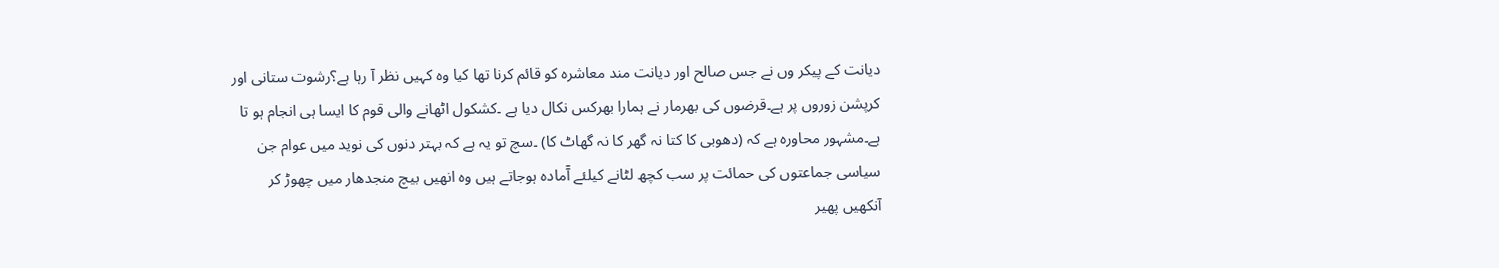دیانت کے پیکر وں نے جس صالح اور دیانت مند معاشرہ کو قائم کرنا تھا کیا وہ کہیں نظر آ رہا ہے؟رشوت ستانی اور کرپشن زوروں پر ہے۔قرضوں کی بھرمار نے ہمارا بھرکس نکال دیا ہے ۔کشکول اٹھانے والی قوم کا ایسا ہی انجام ہو تا ہے۔مشہور محاورہ ہے کہ (دھوبی کا کتا نہ گھر کا نہ گھاٹ کا) ۔سچ تو یہ ہے کہ بہتر دنوں کی نوید میں عوام جن سیاسی جماعتوں کی حمائت پر سب کچھ لٹانے کیلئے آٓمادہ ہوجاتے ہیں وہ انھیں بیچ منجدھار میں چھوڑ کر آنکھیں پھیر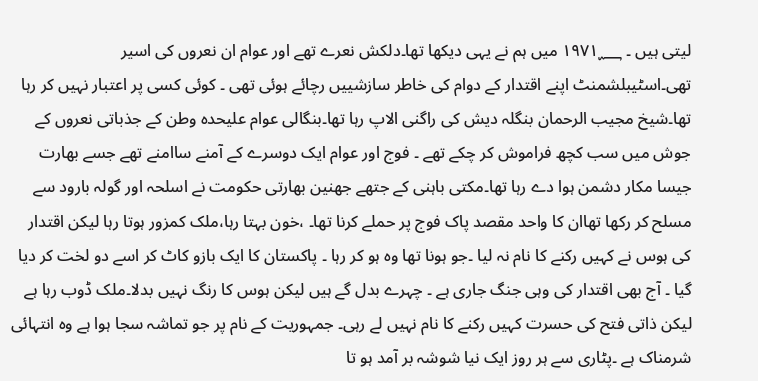لیتی ہیں ۔ ۱۹۷۱؁ میں ہم نے یہی دیکھا تھا۔دلکش نعرے تھے اور عوام ان نعروں کی اسیر تھی۔اسٹیبلشمنٹ اپنے اقتدار کے دوام کی خاطر سازشییں رچائے ہوئی تھی ۔ کوئی کسی پر اعتبار نہیں کر رہا تھا۔شیخ مجیب الرحمان بنگلہ دیش کی راگنی الاپ رہا تھا۔بنگالی عوام علیحدہ وطن کے جذباتی نعروں کے جوش میں سب کچھ فراموش کر چکے تھے ۔ فوج اور عوام ایک دوسرے کے آمنے ساامنے تھے جسے بھارت جیسا مکار دشمن ہوا دے رہا تھا۔مکتی باہنی کے جتھے جھنین بھارتی حکومت نے اسلحہ اور گولہ بارود سے مسلح کر رکھا تھاان کا واحد مقصد پاک فوج پر حملے کرنا تھا۔ ،خون بہتا رہا،ملک کمزور ہوتا رہا لیکن اقتدار کی ہوس نے کہیں رکنے کا نام نہ لیا ۔جو ہونا تھا وہ ہو کر رہا ۔ پاکستان کا ایک بازو کاٹ کر اسے دو لخت کر دیا گیا ۔ آج بھی اقتدار کی وہی جنگ جاری ہے ۔ چہرے بدل گے ہیں لیکن ہوس کا رنگ نہیں بدلا۔ملک ڈوب رہا ہے لیکن ذاتی فتح کی حسرت کہیں رکنے کا نام نہیں لے رہی۔ جمہوریت کے نام پر جو تماشہ سجا ہوا ہے وہ انتہائی شرمناک ہے ۔پٹاری سے ہر روز ایک نیا شوشہ بر آمد ہو تا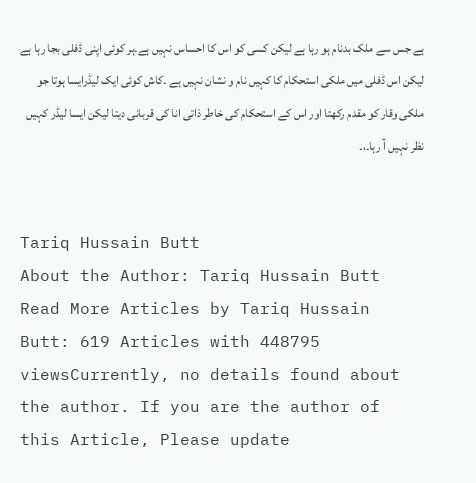ہے جس سے ملک بدنام ہو رہا ہے لیکن کسی کو اس کا احساس نہیں ہے۔ہر کوئی اپنی ڈفلی بجا رہا ہے لیکن اس ڈفلی میں ملکی استحکام کا کہیں نام و نشان نہیں ہے ۔کاش کوئی ایک لیڈرایسا ہوتا جو ملکی وقار کو مقدم رکھتا اور اس کے استحکام کی خاطر ذاتی انا کی قربانی دیتا لیکن ایسا لیڈر کہیں نظر نہیں آ رہا۔،۔


Tariq Hussain Butt
About the Author: Tariq Hussain Butt Read More Articles by Tariq Hussain Butt: 619 Articles with 448795 viewsCurrently, no details found about the author. If you are the author of this Article, Please update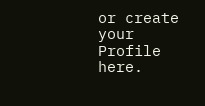or create your Profile here.